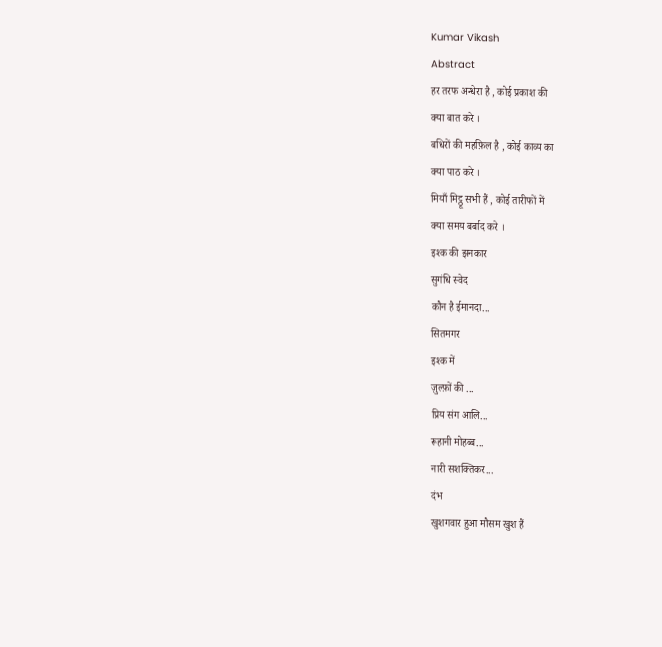Kumar Vikash
Abstract
हर तरफ अन्धेरा है , कोई प्रकाश की
क्या बात करे ।
बधिरों की महफ़िल है , कोई काव्य का
क्या पाठ करे ।
मियाँ मिट्ठू सभी हैं , कोई तारीफों में
क्या समय बर्बाद करे ।
इश्क की झनकार
सुगंधि स्वेद
कौन है ईमानदा...
सितमगर
इश्क में
ज़ुल्फ़ों की ...
प्रिय संग आलि...
रूहानी मोहब्ब...
नारी सशक्तिकर...
दंभ
खुशगवार हुआ मौसम खुश हैं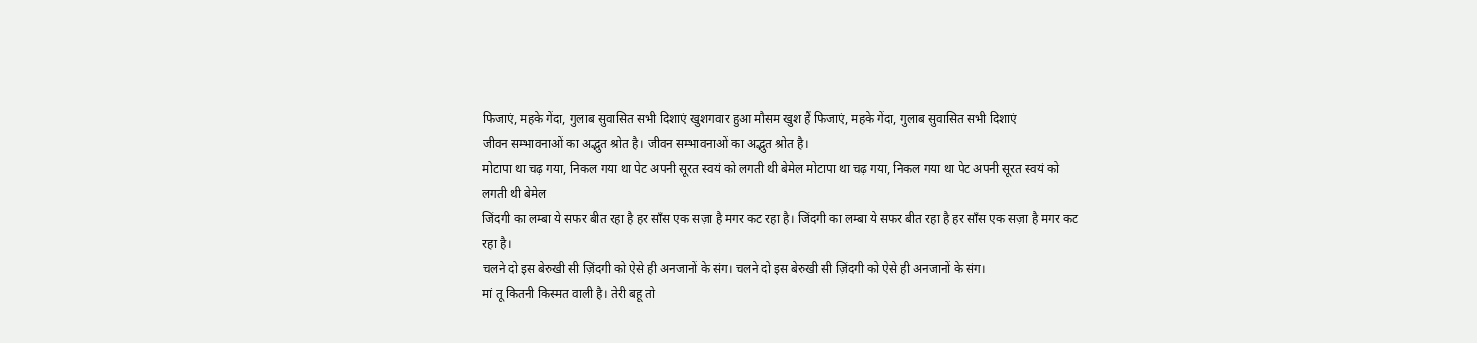फिजाएं, महके गेंदा, गुलाब सुवासित सभी दिशाएं खुशगवार हुआ मौसम खुश हैं फिजाएं, महके गेंदा, गुलाब सुवासित सभी दिशाएं
जीवन सम्भावनाओं का अद्भुत श्रोत है। जीवन सम्भावनाओं का अद्भुत श्रोत है।
मोटापा था चढ़ गया, निकल गया था पेट अपनी सूरत स्वयं को लगती थी बेमेल मोटापा था चढ़ गया, निकल गया था पेट अपनी सूरत स्वयं को लगती थी बेमेल
जिंदगी का लम्बा ये सफर बीत रहा है हर साँस एक सज़ा है मगर कट रहा है। जिंदगी का लम्बा ये सफर बीत रहा है हर साँस एक सज़ा है मगर कट रहा है।
चलने दो इस बेरुखी सी ज़िंदगी को ऐसे ही अनजानों के संग। चलने दो इस बेरुखी सी ज़िंदगी को ऐसे ही अनजानों के संग।
मां तू कितनी किस्मत वाली है। तेरी बहू तो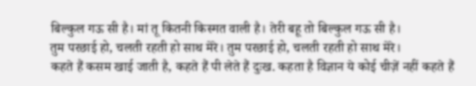बिल्कुल गऊ सी है। मां तू कितनी किस्मत वाली है। तेरी बहू तो बिल्कुल गऊ सी है।
तुम परछाई हो, चलती रहती हो साथ मेरे। तुम परछाई हो, चलती रहती हो साथ मेरे।
कहते हैं कसम खाई जाती है, कहते हैं पी लेते हैं दुःख. कहता है विज्ञान ये कोई चीज़ें नहीं कहते हैं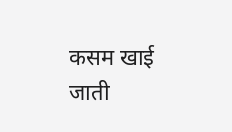कसम खाई जाती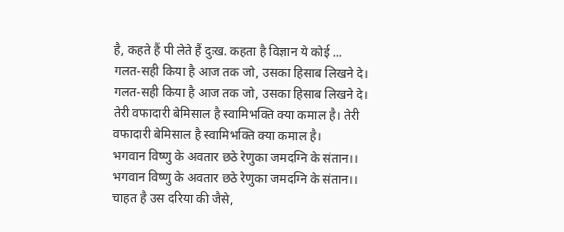है, कहते हैं पी लेते हैं दुःख. कहता है विज्ञान ये कोई ...
गलत-सही किया है आज तक जो, उसका हिसाब लिखने दे। गलत-सही किया है आज तक जो, उसका हिसाब लिखने दे।
तेरी वफादारी बेमिसाल है स्वामिभक्ति क्या कमाल है। तेरी वफादारी बेमिसाल है स्वामिभक्ति क्या कमाल है।
भगवान विष्णु के अवतार छठे रेणुका जमदग्नि के संतान।। भगवान विष्णु के अवतार छठे रेणुका जमदग्नि के संतान।।
चाहत है उस दरिया की जैसे,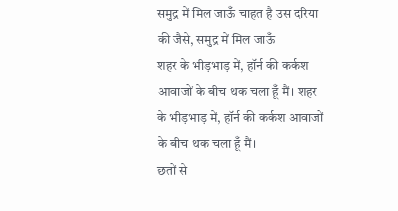समुद्र में मिल जाऊँ चाहत है उस दरिया की जैसे, समुद्र में मिल जाऊँ
शहर के भीड़भाड़ में, हॉर्न की कर्कश आवाजों के बीच थक चला हूँ मैं। शहर के भीड़भाड़ में, हॉर्न की कर्कश आवाजों के बीच थक चला हूँ मैं।
छतों से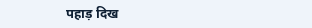पहाड़ दिख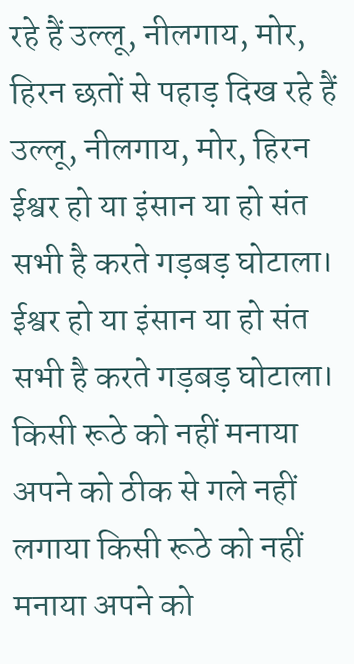रहे हैं उल्लू, नीलगाय, मोर, हिरन छतों से पहाड़ दिख रहे हैं उल्लू, नीलगाय, मोर, हिरन
ईश्वर हो या इंसान या हो संत सभी है करते गड़बड़ घोटाला। ईश्वर हो या इंसान या हो संत सभी है करते गड़बड़ घोटाला।
किसी रूठे को नहीं मनाया अपने को ठीक से गले नहीं लगाया किसी रूठे को नहीं मनाया अपने को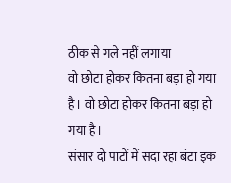ठीक से गले नहीं लगाया
वो छोटा होकर कितना बड़ा हो गया है। वो छोटा होकर कितना बड़ा हो गया है।
संसार दो पाटों में सदा रहा बंटा इक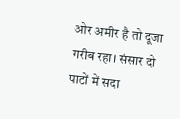ओर अमीर है तो दूजा गरीब रहा। संसार दो पाटों में सदा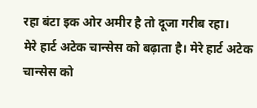रहा बंटा इक ओर अमीर है तो दूजा गरीब रहा।
मेरे हार्ट अटेक चान्सेस को बढ़ाता है। मेरे हार्ट अटेक चान्सेस को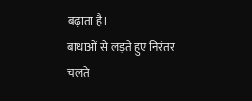बढ़ाता है।
बाधाओं से लड़ते हुए निरंतर चलते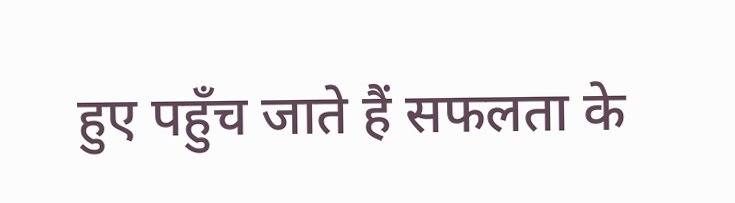हुए पहुँच जाते हैं सफलता के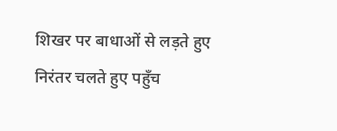शिखर पर बाधाओं से लड़ते हुए निरंतर चलते हुए पहुँच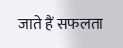जाते हैं सफलता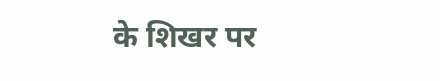के शिखर पर